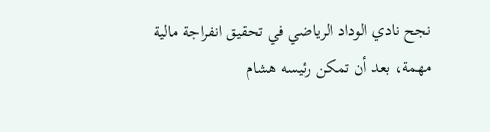نجح نادي الوداد الرياضي في تحقيق انفراجة مالية مهمة، بعد أن تمكن رئيسه هشام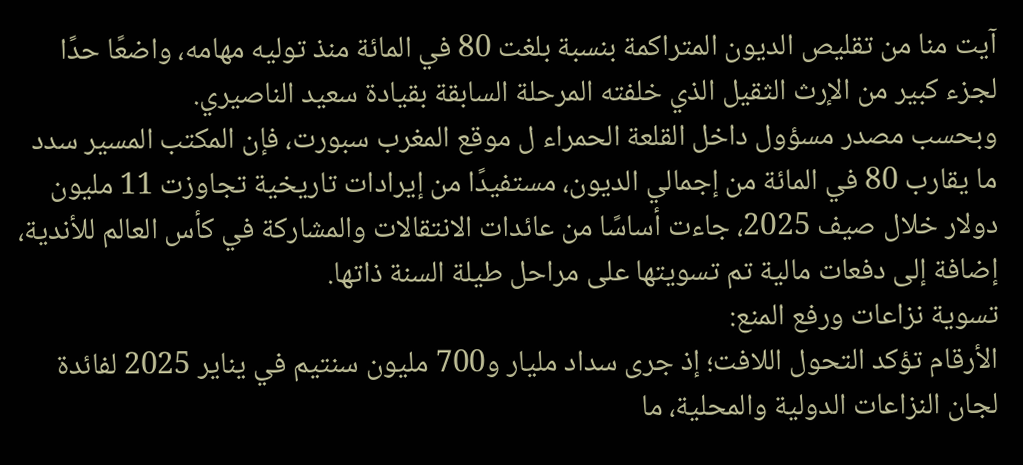آيت منا من تقليص الديون المتراكمة بنسبة بلغت 80 في المائة منذ توليه مهامه، واضعًا حدًا لجزء كبير من الإرث الثقيل الذي خلفته المرحلة السابقة بقيادة سعيد الناصيري.
وبحسب مصدر مسؤول داخل القلعة الحمراء ل موقع المغرب سبورت، فإن المكتب المسير سدد ما يقارب 80 في المائة من إجمالي الديون، مستفيدًا من إيرادات تاريخية تجاوزت 11 مليون دولار خلال صيف 2025، جاءت أساسًا من عائدات الانتقالات والمشاركة في كأس العالم للأندية، إضافة إلى دفعات مالية تم تسويتها على مراحل طيلة السنة ذاتها.
تسوية نزاعات ورفع المنع:
الأرقام تؤكد التحول اللافت؛ إذ جرى سداد مليار و700 مليون سنتيم في يناير 2025 لفائدة لجان النزاعات الدولية والمحلية، ما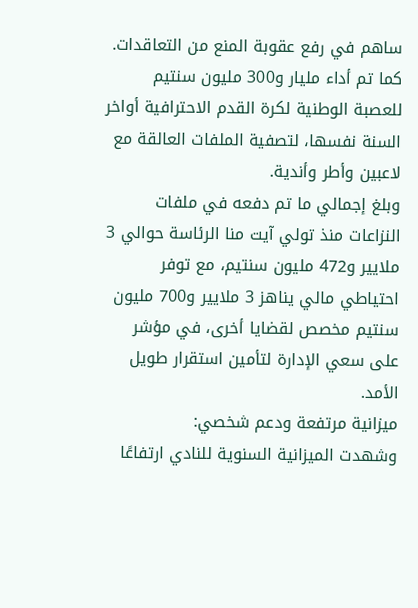ساهم في رفع عقوبة المنع من التعاقدات. كما تم أداء مليار و300 مليون سنتيم للعصبة الوطنية لكرة القدم الاحترافية أواخر السنة نفسها، لتصفية الملفات العالقة مع لاعبين وأطر وأندية.
وبلغ إجمالي ما تم دفعه في ملفات النزاعات منذ تولي آيت منا الرئاسة حوالي 3 ملايير و472 مليون سنتيم، مع توفر احتياطي مالي يناهز 3 ملايير و700 مليون سنتيم مخصص لقضايا أخرى، في مؤشر على سعي الإدارة لتأمين استقرار طويل الأمد.
ميزانية مرتفعة ودعم شخصي:
وشهدت الميزانية السنوية للنادي ارتفاعًا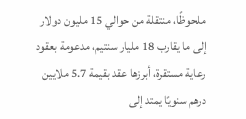ملحوظًا، منتقلة من حوالي 15 مليون دولار إلى ما يقارب 18 مليار سنتيم، مدعومة بعقود رعاية مستقرة، أبرزها عقد بقيمة 5.7 ملايين درهم سنويًا يمتد إلى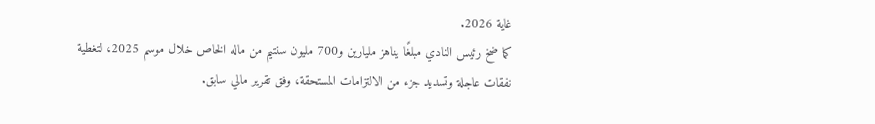غاية 2026.
كما ضخ رئيس النادي مبلغًا يناهز مليارين و700 مليون سنتيم من ماله الخاص خلال موسم 2025، لتغطية نفقات عاجلة وتسديد جزء من الالتزامات المستحقة، وفق تقرير مالي سابق.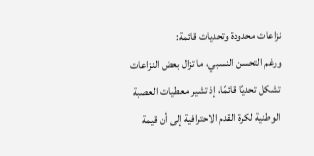نزاعات محدودة وتحديات قائمة:
ورغم التحسن النسبي، ما تزال بعض النزاعات تشكل تحديًا قائمًا، إذ تشير معطيات العصبة الوطنية لكرة القدم الاحترافية إلى أن قيمة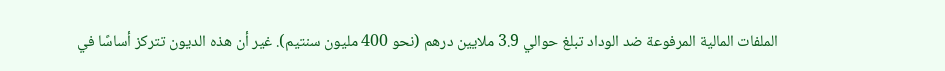الملفات المالية المرفوعة ضد الوداد تبلغ حوالي 3.9 ملايين درهم (نحو 400 مليون سنتيم). غير أن هذه الديون تتركز أساسًا في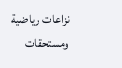نزاعات رياضية ومستحقات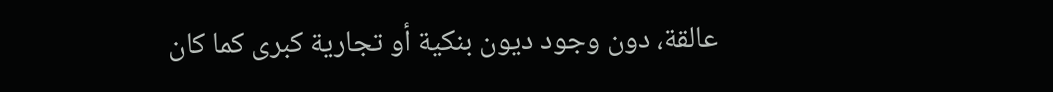عالقة، دون وجود ديون بنكية أو تجارية كبرى كما كان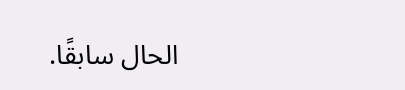الحال سابقًا.